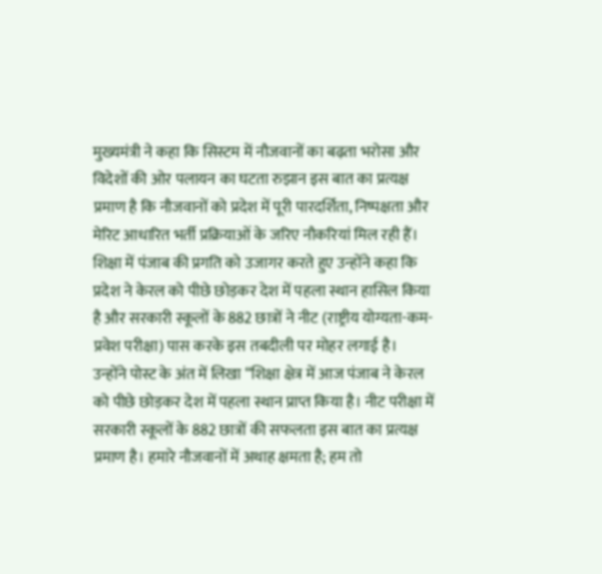मुख्यमंत्री ने कहा कि सिस्टम में नौजवानों का बढ़ता भरोसा और विदेशों की ओर पलायन का घटता रुझान इस बात का प्रत्यक्ष प्रमाण है कि नौजवानों को प्रदेश में पूरी पारदर्शिता, निष्पक्षता और मेरिट आधारित भर्ती प्रक्रियाओं के जरिए नौकरियां मिल रही हैं। शिक्षा में पंजाब की प्रगति को उजागर करते हुए उन्होंने कहा कि प्रदेश ने केरल को पीछे छोड़कर देश में पहला स्थान हासिल किया है और सरकारी स्कूलों के 882 छात्रों ने नीट (राष्ट्रीय योग्यता-कम-प्रवेश परीक्षा) पास करके इस तबदीली पर मोहर लगाई है।
उन्होंने पोस्ट के अंत में लिखा “शिक्षा क्षेत्र में आज पंजाब ने केरल को पीछे छोड़कर देश में पहला स्थान प्राप्त किया है। नीट परीक्षा में सरकारी स्कूलों के 882 छात्रों की सफलता इस बात का प्रत्यक्ष प्रमाण है। हमारे नौजवानों में अथाह क्षमता है; हम तो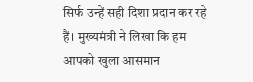सिर्फ उन्हें सही दिशा प्रदान कर रहे हैं। मुख्यमंत्री ने लिखा कि हम आपको खुला आसमान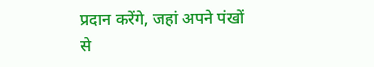प्रदान करेंगे, जहां अपने पंखों से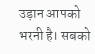उड़ान आपको भरनी है। सबको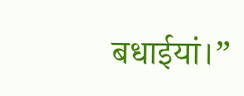बधाईयां।”